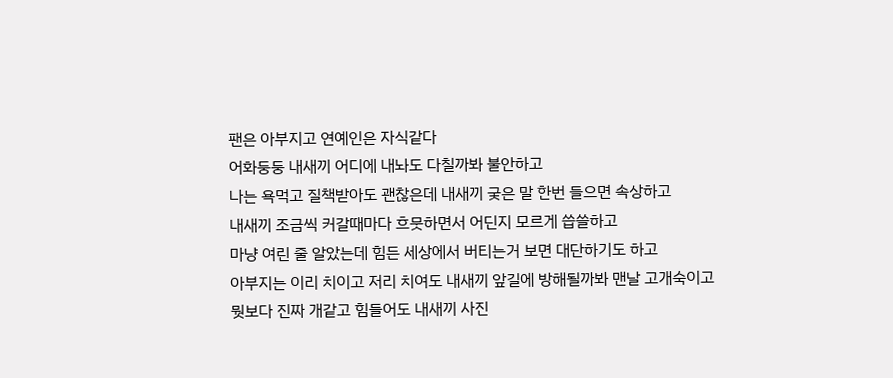팬은 아부지고 연예인은 자식같다
어화둥둥 내새끼 어디에 내놔도 다칠까봐 불안하고
나는 욕먹고 질책받아도 괜찮은데 내새끼 궂은 말 한번 들으면 속상하고
내새끼 조금씩 커갈때마다 흐뭇하면서 어딘지 모르게 씁쓸하고
마냥 여린 줄 알았는데 힘든 세상에서 버티는거 보면 대단하기도 하고
아부지는 이리 치이고 저리 치여도 내새끼 앞길에 방해될까봐 맨날 고개숙이고
뭣보다 진짜 개같고 힘들어도 내새끼 사진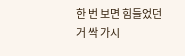한 번 보면 힘들었던거 싹 가시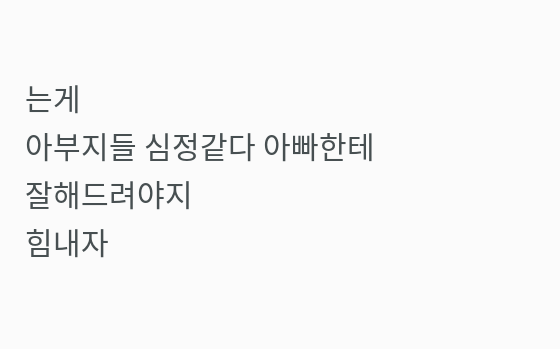는게
아부지들 심정같다 아빠한테 잘해드려야지
힘내자